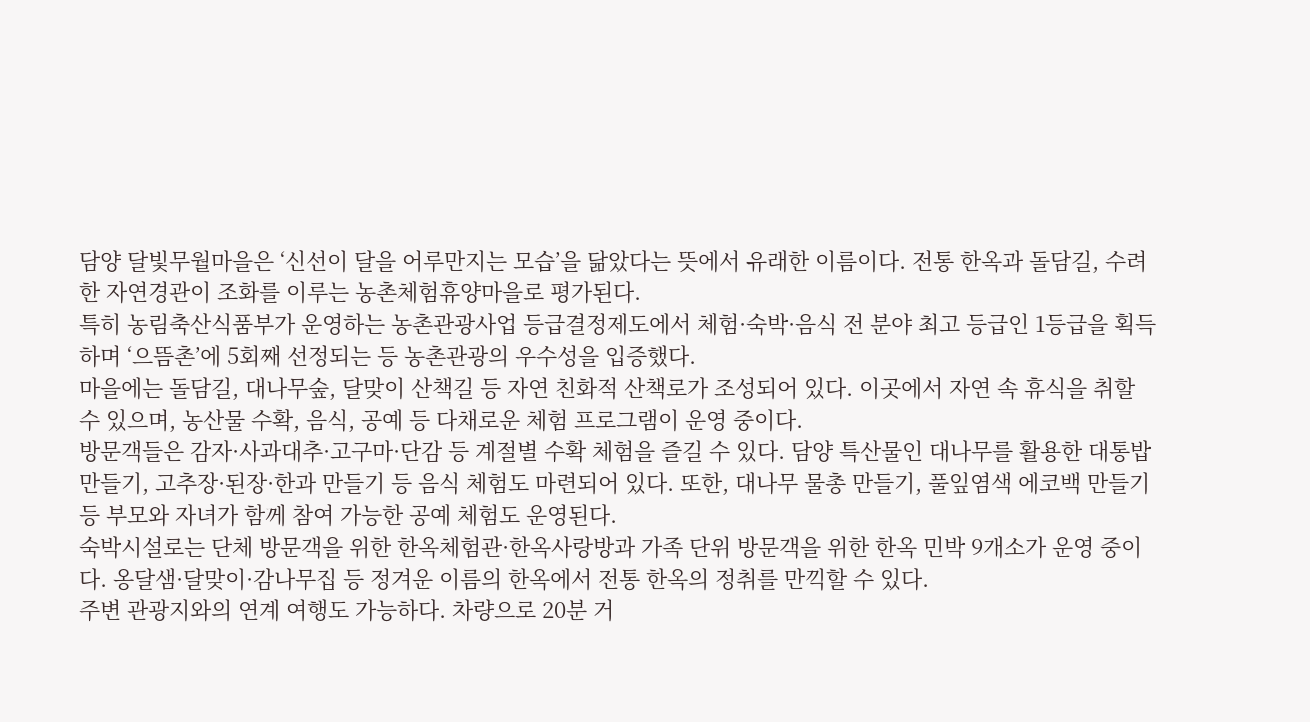담양 달빛무월마을은 ‘신선이 달을 어루만지는 모습’을 닮았다는 뜻에서 유래한 이름이다. 전통 한옥과 돌담길, 수려한 자연경관이 조화를 이루는 농촌체험휴양마을로 평가된다.
특히 농림축산식품부가 운영하는 농촌관광사업 등급결정제도에서 체험·숙박·음식 전 분야 최고 등급인 1등급을 획득하며 ‘으뜸촌’에 5회째 선정되는 등 농촌관광의 우수성을 입증했다.
마을에는 돌담길, 대나무숲, 달맞이 산책길 등 자연 친화적 산책로가 조성되어 있다. 이곳에서 자연 속 휴식을 취할 수 있으며, 농산물 수확, 음식, 공예 등 다채로운 체험 프로그램이 운영 중이다.
방문객들은 감자·사과대추·고구마·단감 등 계절별 수확 체험을 즐길 수 있다. 담양 특산물인 대나무를 활용한 대통밥 만들기, 고추장·된장·한과 만들기 등 음식 체험도 마련되어 있다. 또한, 대나무 물총 만들기, 풀잎염색 에코백 만들기 등 부모와 자녀가 함께 참여 가능한 공예 체험도 운영된다.
숙박시설로는 단체 방문객을 위한 한옥체험관·한옥사랑방과 가족 단위 방문객을 위한 한옥 민박 9개소가 운영 중이다. 옹달샘·달맞이·감나무집 등 정겨운 이름의 한옥에서 전통 한옥의 정취를 만끽할 수 있다.
주변 관광지와의 연계 여행도 가능하다. 차량으로 20분 거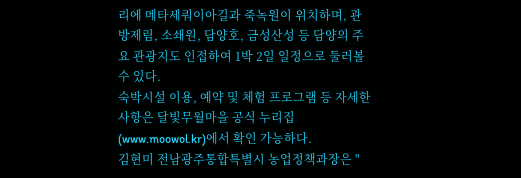리에 메타세쿼이아길과 죽녹원이 위치하며, 관방제림, 소쇄원, 담양호, 금성산성 등 담양의 주요 관광지도 인접하여 1박 2일 일정으로 둘러볼 수 있다.
숙박시설 이용, 예약 및 체험 프로그램 등 자세한 사항은 달빛무월마을 공식 누리집(www.moowol.kr)에서 확인 가능하다.
김현미 전남광주통합특별시 농업정책과장은 "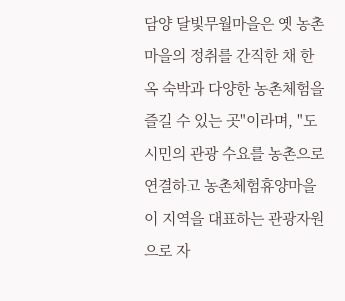담양 달빛무월마을은 옛 농촌마을의 정취를 간직한 채 한옥 숙박과 다양한 농촌체험을 즐길 수 있는 곳"이라며, "도시민의 관광 수요를 농촌으로 연결하고 농촌체험휴양마을이 지역을 대표하는 관광자원으로 자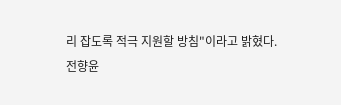리 잡도록 적극 지원할 방침"이라고 밝혔다.
전향윤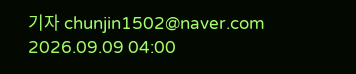기자 chunjin1502@naver.com
2026.09.09 04:00